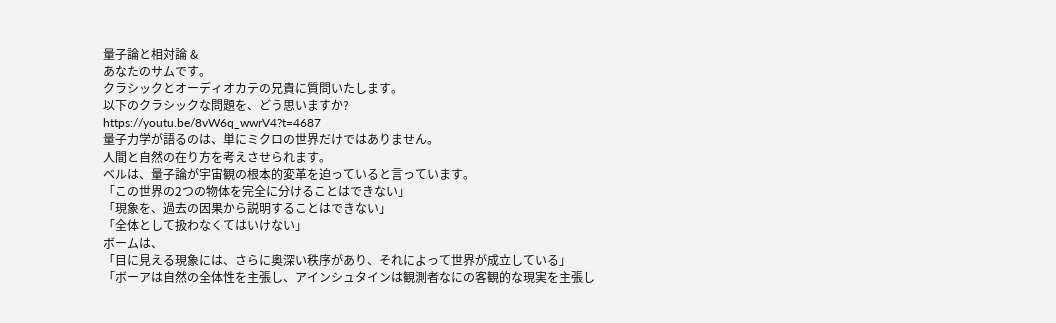量子論と相対論 &
あなたのサムです。
クラシックとオーディオカテの兄貴に質問いたします。
以下のクラシックな問題を、どう思いますか?
https://youtu.be/8vW6q_wwrV4?t=4687
量子力学が語るのは、単にミクロの世界だけではありません。
人間と自然の在り方を考えさせられます。
ベルは、量子論が宇宙観の根本的変革を迫っていると言っています。
「この世界の2つの物体を完全に分けることはできない」
「現象を、過去の因果から説明することはできない」
「全体として扱わなくてはいけない」
ボームは、
「目に見える現象には、さらに奥深い秩序があり、それによって世界が成立している」
「ボーアは自然の全体性を主張し、アインシュタインは観測者なにの客観的な現実を主張し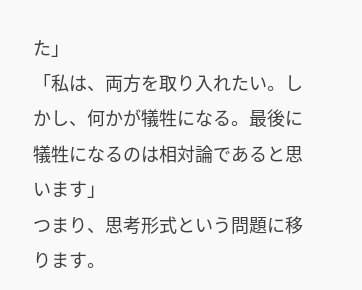た」
「私は、両方を取り入れたい。しかし、何かが犠牲になる。最後に犠牲になるのは相対論であると思います」
つまり、思考形式という問題に移ります。